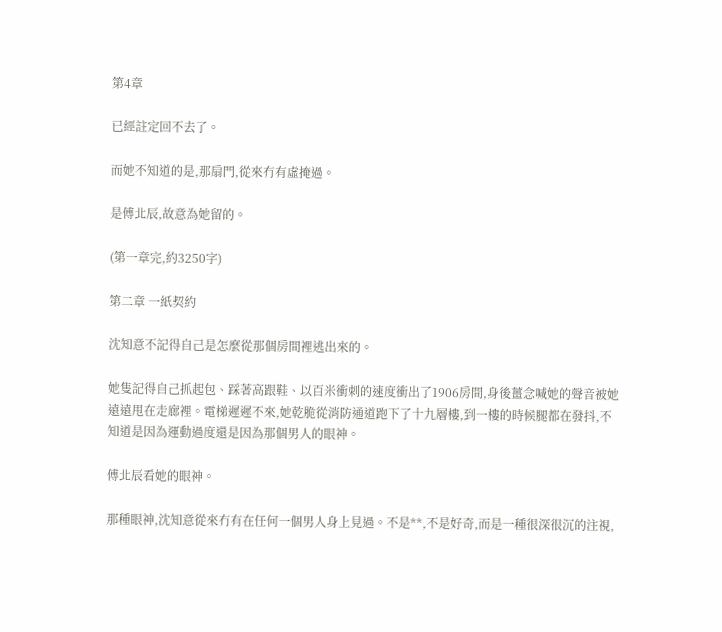第4章

已經註定回不去了。

而她不知道的是,那扇門,從來冇有虛掩過。

是傅北辰,故意為她留的。

(第一章完,約3250字)

第二章 一紙契約

沈知意不記得自己是怎麼從那個房間裡逃出來的。

她隻記得自己抓起包、踩著高跟鞋、以百米衝刺的速度衝出了1906房間,身後薑念喊她的聲音被她遠遠甩在走廊裡。電梯遲遲不來,她乾脆從消防通道跑下了十九層樓,到一樓的時候腿都在發抖,不知道是因為運動過度還是因為那個男人的眼神。

傅北辰看她的眼神。

那種眼神,沈知意從來冇有在任何一個男人身上見過。不是**,不是好奇,而是一種很深很沉的注視,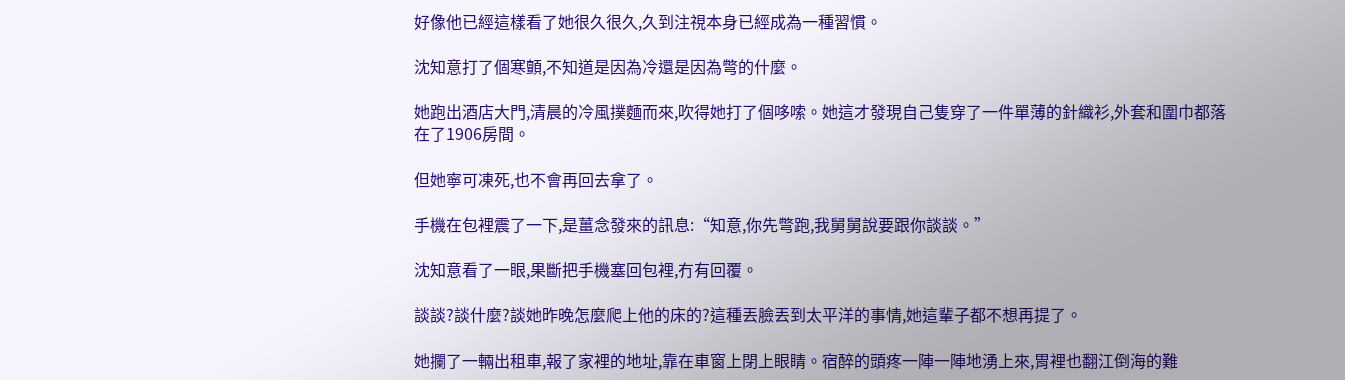好像他已經這樣看了她很久很久,久到注視本身已經成為一種習慣。

沈知意打了個寒顫,不知道是因為冷還是因為彆的什麼。

她跑出酒店大門,清晨的冷風撲麵而來,吹得她打了個哆嗦。她這才發現自己隻穿了一件單薄的針織衫,外套和圍巾都落在了1906房間。

但她寧可凍死,也不會再回去拿了。

手機在包裡震了一下,是薑念發來的訊息:“知意,你先彆跑,我舅舅說要跟你談談。”

沈知意看了一眼,果斷把手機塞回包裡,冇有回覆。

談談?談什麼?談她昨晚怎麼爬上他的床的?這種丟臉丟到太平洋的事情,她這輩子都不想再提了。

她攔了一輛出租車,報了家裡的地址,靠在車窗上閉上眼睛。宿醉的頭疼一陣一陣地湧上來,胃裡也翻江倒海的難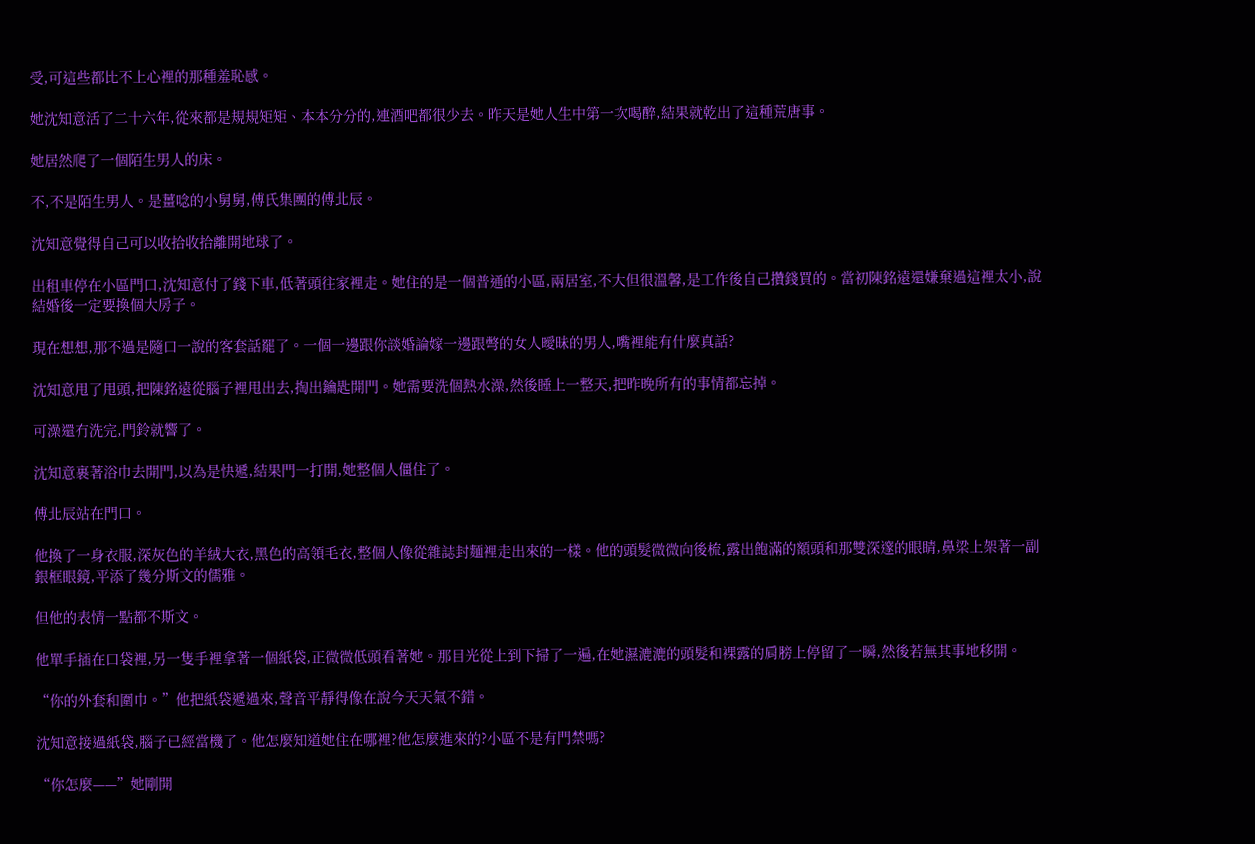受,可這些都比不上心裡的那種羞恥感。

她沈知意活了二十六年,從來都是規規矩矩、本本分分的,連酒吧都很少去。昨天是她人生中第一次喝醉,結果就乾出了這種荒唐事。

她居然爬了一個陌生男人的床。

不,不是陌生男人。是薑唸的小舅舅,傅氏集團的傅北辰。

沈知意覺得自己可以收拾收拾離開地球了。

出租車停在小區門口,沈知意付了錢下車,低著頭往家裡走。她住的是一個普通的小區,兩居室,不大但很溫馨,是工作後自己攢錢買的。當初陳銘遠還嫌棄過這裡太小,說結婚後一定要換個大房子。

現在想想,那不過是隨口一說的客套話罷了。一個一邊跟你談婚論嫁一邊跟彆的女人曖昧的男人,嘴裡能有什麼真話?

沈知意甩了甩頭,把陳銘遠從腦子裡甩出去,掏出鑰匙開門。她需要洗個熱水澡,然後睡上一整天,把昨晚所有的事情都忘掉。

可澡還冇洗完,門鈴就響了。

沈知意裹著浴巾去開門,以為是快遞,結果門一打開,她整個人僵住了。

傅北辰站在門口。

他換了一身衣服,深灰色的羊絨大衣,黑色的高領毛衣,整個人像從雜誌封麵裡走出來的一樣。他的頭髮微微向後梳,露出飽滿的額頭和那雙深邃的眼睛,鼻梁上架著一副銀框眼鏡,平添了幾分斯文的儒雅。

但他的表情一點都不斯文。

他單手插在口袋裡,另一隻手裡拿著一個紙袋,正微微低頭看著她。那目光從上到下掃了一遍,在她濕漉漉的頭髮和裸露的肩膀上停留了一瞬,然後若無其事地移開。

“你的外套和圍巾。”他把紙袋遞過來,聲音平靜得像在說今天天氣不錯。

沈知意接過紙袋,腦子已經當機了。他怎麼知道她住在哪裡?他怎麼進來的?小區不是有門禁嗎?

“你怎麼——”她剛開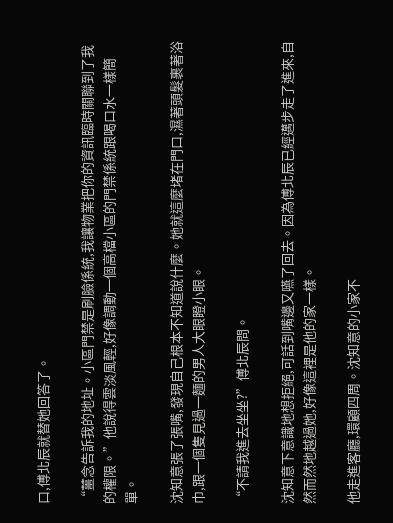口,傅北辰就替她回答了。

“薑念告訴我的地址。小區門禁是刷臉係統,我讓物業把你的資訊臨時關聯到了我的權限。”他說得雲淡風輕,好像調動一個高檔小區的門禁係統跟喝口水一樣簡單。

沈知意張了張嘴,發現自己根本不知道說什麼。她就這麼堵在門口,濕著頭髮裹著浴巾,跟一個隻見過一麵的男人大眼瞪小眼。

“不請我進去坐坐?”傅北辰問。

沈知意下意識地想拒絕,可話到嘴邊又嚥了回去。因為傅北辰已經邁步走了進來,自然而然地越過她,好像這裡是他的家一樣。

他走進客廳,環顧四周。沈知意的小家不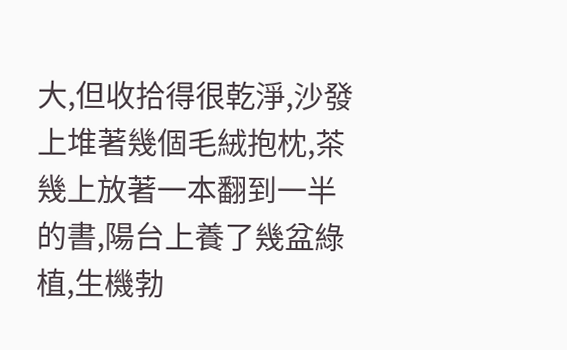大,但收拾得很乾淨,沙發上堆著幾個毛絨抱枕,茶幾上放著一本翻到一半的書,陽台上養了幾盆綠植,生機勃